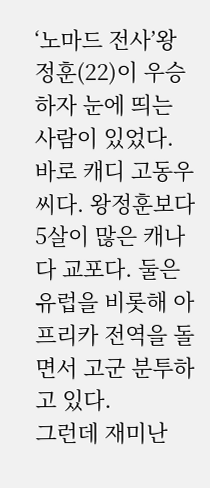‘노마드 전사’왕정훈(22)이 우승하자 눈에 띄는 사람이 있었다. 바로 캐디 고동우 씨다. 왕정훈보다 5살이 많은 캐나다 교포다. 둘은 유럽을 비롯해 아프리카 전역을 돌면서 고군 분투하고 있다.
그런데 재미난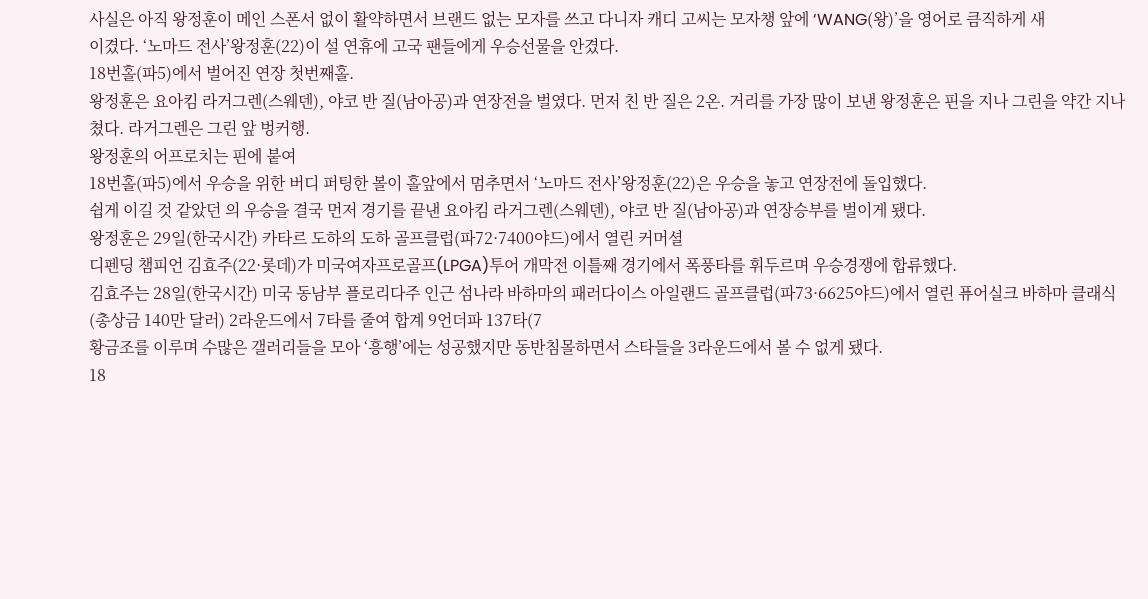사실은 아직 왕정훈이 메인 스폰서 없이 활약하면서 브랜드 없는 모자를 쓰고 다니자 캐디 고씨는 모자챙 앞에 ‘WANG(왕)’을 영어로 큼직하게 새
이겼다. ‘노마드 전사’왕정훈(22)이 설 연휴에 고국 팬들에게 우승선물을 안겼다.
18번홀(파5)에서 벌어진 연장 첫번째홀.
왕정훈은 요아킴 라거그렌(스웨덴), 야코 반 질(남아공)과 연장전을 벌였다. 먼저 친 반 질은 2온. 거리를 가장 많이 보낸 왕정훈은 핀을 지나 그린을 약간 지나쳤다. 라거그렌은 그린 앞 벙커행.
왕정훈의 어프로치는 핀에 붙여
18번홀(파5)에서 우승을 위한 버디 퍼팅한 볼이 홀앞에서 멈추면서 ‘노마드 전사’왕정훈(22)은 우승을 놓고 연장전에 돌입했다.
쉽게 이길 것 같았던 의 우승을 결국 먼저 경기를 끝낸 요아킴 라거그렌(스웨덴), 야코 반 질(남아공)과 연장승부를 벌이게 됐다.
왕정훈은 29일(한국시간) 카타르 도하의 도하 골프클럽(파72·7400야드)에서 열린 커머셜
디펜딩 챔피언 김효주(22·롯데)가 미국여자프로골프(LPGA)투어 개막전 이틀째 경기에서 폭풍타를 휘두르며 우승경쟁에 합류했다.
김효주는 28일(한국시간) 미국 동남부 플로리다주 인근 섬나라 바하마의 패러다이스 아일랜드 골프클럽(파73·6625야드)에서 열린 퓨어실크 바하마 클래식(총상금 140만 달러) 2라운드에서 7타를 줄여 합계 9언더파 137타(7
황금조를 이루며 수많은 갤러리들을 모아 ‘흥행’에는 성공했지만 동반침몰하면서 스타들을 3라운드에서 볼 수 없게 됐다.
18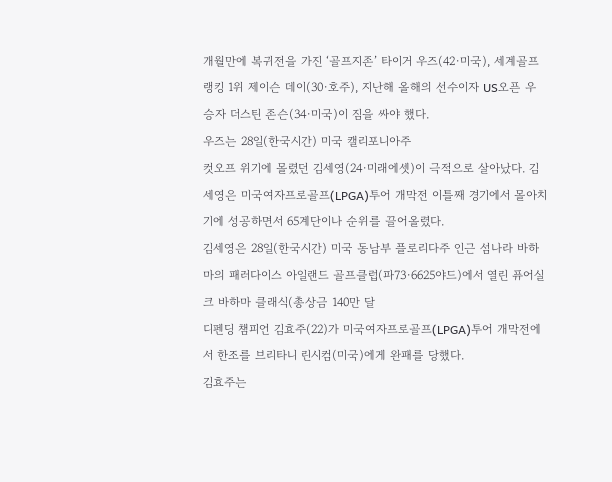개월만에 복귀전을 가진 ‘골프지존’ 타이거 우즈(42·미국), 세계골프랭킹 1위 제이슨 데이(30·호주), 지난해 올해의 선수이자 US오픈 우승자 더스틴 존슨(34·미국)이 짐을 싸야 했다.
우즈는 28일(한국시간) 미국 캘리포니아주
컷오프 위기에 몰렸던 김세영(24·미래에셋)이 극적으로 살아났다. 김세영은 미국여자프로골프(LPGA)투어 개막전 이틀째 경기에서 몰아치기에 성공하면서 65계단이나 순위를 끌어올렸다.
김세영은 28일(한국시간) 미국 동남부 플로리다주 인근 섬나라 바하마의 패러다이스 아일랜드 골프클럽(파73·6625야드)에서 열린 퓨어실크 바하마 클래식(총상금 140만 달
디펜딩 챔피언 김효주(22)가 미국여자프로골프(LPGA)투어 개막전에서 한조를 브리타니 린시컴(미국)에게 완패를 당했다.
김효주는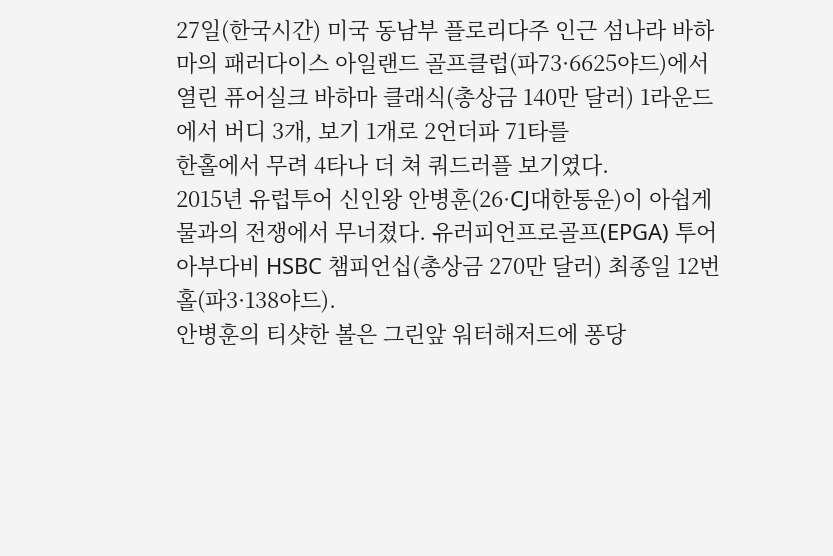27일(한국시간) 미국 동남부 플로리다주 인근 섬나라 바하마의 패러다이스 아일랜드 골프클럽(파73·6625야드)에서 열린 퓨어실크 바하마 클래식(총상금 140만 달러) 1라운드에서 버디 3개, 보기 1개로 2언더파 71타를
한홀에서 무려 4타나 더 쳐 쿼드러플 보기였다.
2015년 유럽투어 신인왕 안병훈(26·CJ대한통운)이 아쉽게 물과의 전쟁에서 무너졌다. 유러피언프로골프(EPGA) 투어 아부다비 HSBC 챔피언십(총상금 270만 달러) 최종일 12번홀(파3·138야드).
안병훈의 티샷한 볼은 그린앞 워터해저드에 퐁당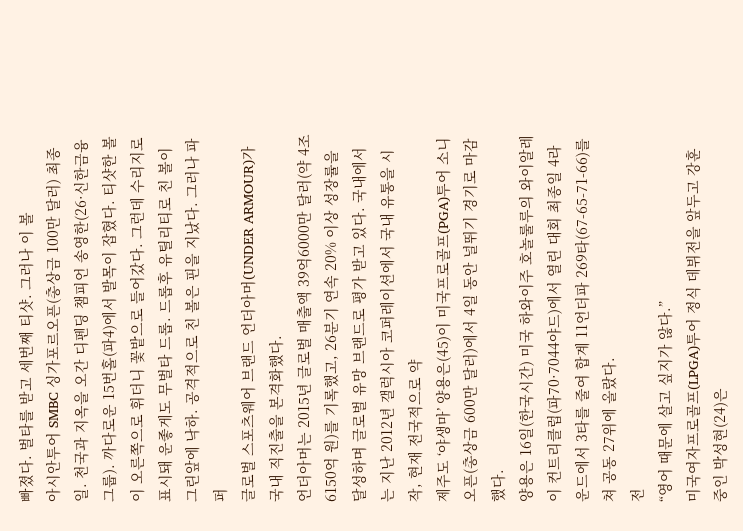빠졌다. 벌타를 받고 세번째 티샷. 그러나 이 볼
아시안투어 SMBC 싱가포르오픈(총상금 100만 달러) 최종일. 천국과 지옥을 오간 디펜딩 챔피언 송영한(26·신한금융그룹). 까다로운 15번홀(파4)에서 발목이 잡혔다. 티샷한 볼이 오른쪽으로 휘더니 꽃밭으로 들어갔다. 그런데 수리지로 표시돼 운좋게도 무벌타 드롭. 드롭후 유틸리티로 친 볼이 그린앞에 낙하. 공격적으로 친 볼은 핀을 지났다. 그러나 파 퍼
글로벌 스포츠웨어 브랜드 언더아머(UNDER ARMOUR)가 국내 직진출을 본격화했다.
언더아머는 2015년 글로벌 매출액 39억6000만 달러(약 4조6150억 원)를 기록했고, 26분기 연속 20% 이상 성장률을 달성하며 글로벌 유망 브랜드로 평가 받고 있다. 국내에서는 지난 2012년 갤럭시아 코퍼레이션에서 국내 유통을 시작, 현재 전국적으로 약
제주도 ‘야생마’ 양용은(45)이 미국프로골프(PGA)투어 소니오픈(총상금 600만 달러)에서 4일 동안 널뛰기 경기로 마감했다.
양용은 16일(한국시간) 미국 하와이주 호놀룰루의 와이알레이 컨트리클럽(파70·7044야드)에서 열린 대회 최종일 4라운드에서 3타를 줄여 합계 11언더파 269타(67-65-71-66)를 쳐 공동 27위에 올랐다.
전
“영어 때문에 살고 싶지가 않다.”
미국여자프로골프(LPGA)투어 정식 데뷔전을 앞두고 강훈 중인 박성현(24)은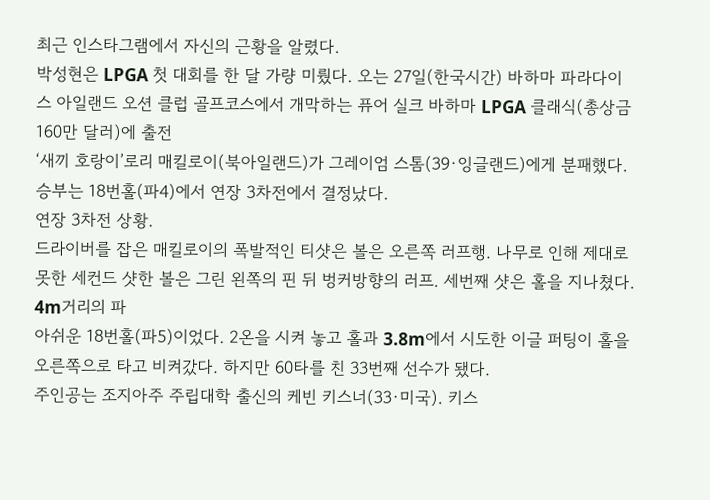최근 인스타그램에서 자신의 근황을 알렸다.
박성현은 LPGA 첫 대회를 한 달 가량 미뤘다. 오는 27일(한국시간) 바하마 파라다이스 아일랜드 오션 클럽 골프코스에서 개막하는 퓨어 실크 바하마 LPGA 클래식(총상금 160만 달러)에 출전
‘새끼 호랑이’로리 매킬로이(북아일랜드)가 그레이엄 스톰(39·잉글랜드)에게 분패했다.
승부는 18번홀(파4)에서 연장 3차전에서 결정났다.
연장 3차전 상황.
드라이버를 잡은 매킬로이의 폭발적인 티샷은 볼은 오른쪽 러프행. 나무로 인해 제대로 못한 세컨드 샷한 볼은 그린 왼쪽의 핀 뒤 벙커방향의 러프. 세번째 샷은 홀을 지나쳤다. 4m거리의 파
아쉬운 18번홀(파5)이었다. 2온을 시켜 놓고 홀과 3.8m에서 시도한 이글 퍼팅이 홀을 오른쪽으로 타고 비켜갔다. 하지만 60타를 친 33번째 선수가 됐다.
주인공는 조지아주 주립대학 출신의 케빈 키스너(33·미국). 키스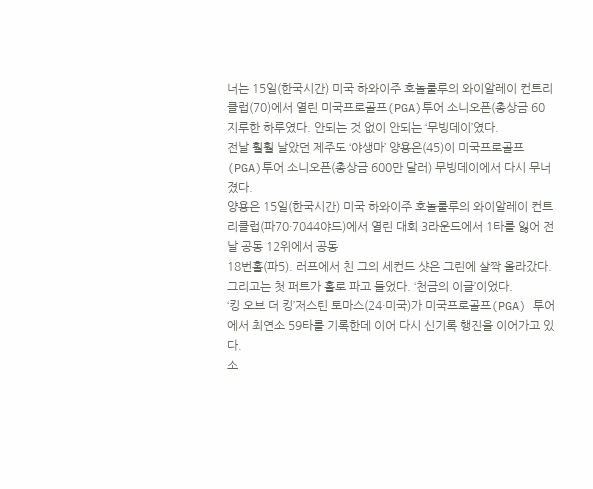너는 15일(한국시간) 미국 하와이주 호놀룰루의 와이알레이 컨트리클럽(70)에서 열린 미국프로골프(PGA)투어 소니오픈(총상금 60
지루한 하루였다. 안되는 것 없이 안되는 ‘무빙데이’였다.
전날 훨훨 날았던 제주도 ‘야생마’ 양용은(45)이 미국프로골프(PGA)투어 소니오픈(총상금 600만 달러) 무빙데이에서 다시 무너졌다.
양용은 15일(한국시간) 미국 하와이주 호놀룰루의 와이알레이 컨트리클럽(파70·7044야드)에서 열린 대회 3라운드에서 1타를 잃어 전날 공동 12위에서 공동
18번홀(파5). 러프에서 친 그의 세컨드 샷은 그린에 살짝 올라갔다. 그리고는 첫 퍼트가 홀로 파고 들었다. ‘천금의 이글’이었다.
‘킹 오브 더 킹’저스틴 토마스(24·미국)가 미국프로골프(PGA) 투어에서 최연소 59타를 기록한데 이어 다시 신기록 행진을 이어가고 있다.
소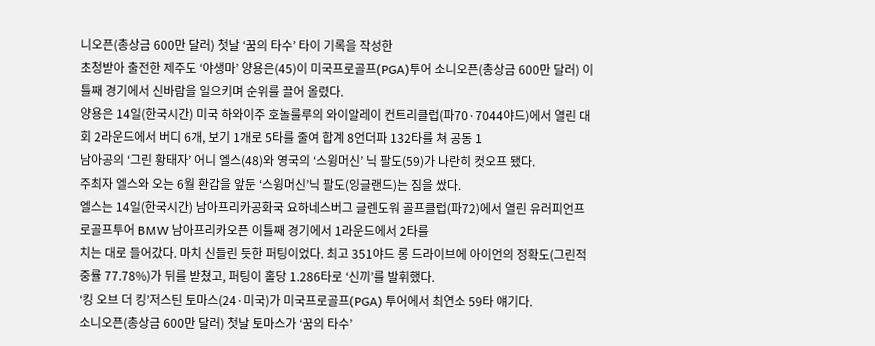니오픈(총상금 600만 달러) 첫날 ‘꿈의 타수’ 타이 기록을 작성한
초청받아 출전한 제주도 ‘야생마’ 양용은(45)이 미국프로골프(PGA)투어 소니오픈(총상금 600만 달러) 이틀째 경기에서 신바람을 일으키며 순위를 끌어 올렸다.
양용은 14일(한국시간) 미국 하와이주 호놀룰루의 와이알레이 컨트리클럽(파70·7044야드)에서 열린 대회 2라운드에서 버디 6개, 보기 1개로 5타를 줄여 합계 8언더파 132타를 쳐 공동 1
남아공의 ‘그린 황태자’ 어니 엘스(48)와 영국의 ‘스윙머신’ 닉 팔도(59)가 나란히 컷오프 됐다.
주최자 엘스와 오는 6월 환갑을 앞둔 ‘스윙머신’닉 팔도(잉글랜드)는 짐을 쌌다.
엘스는 14일(한국시간) 남아프리카공화국 요하네스버그 글렌도워 골프클럽(파72)에서 열린 유러피언프로골프투어 BMW 남아프리카오픈 이틀째 경기에서 1라운드에서 2타를
치는 대로 들어갔다. 마치 신들린 듯한 퍼팅이었다. 최고 351야드 롱 드라이브에 아이언의 정확도(그린적중률 77.78%)가 뒤를 받쳤고, 퍼팅이 홀당 1.286타로 ‘신끼’를 발휘했다.
‘킹 오브 더 킹’저스틴 토마스(24·미국)가 미국프로골프(PGA) 투어에서 최연소 59타 얘기다.
소니오픈(총상금 600만 달러) 첫날 토마스가 ‘꿈의 타수’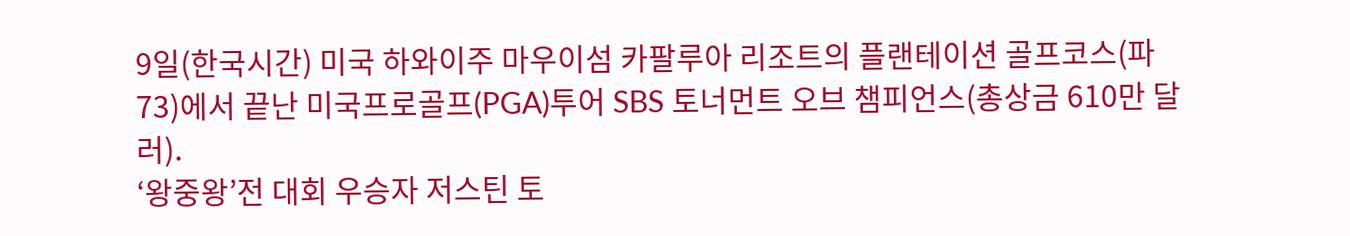9일(한국시간) 미국 하와이주 마우이섬 카팔루아 리조트의 플랜테이션 골프코스(파73)에서 끝난 미국프로골프(PGA)투어 SBS 토너먼트 오브 챔피언스(총상금 610만 달러).
‘왕중왕’전 대회 우승자 저스틴 토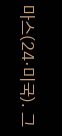마스(24·미국). 그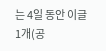는 4일 동안 이글 1개(공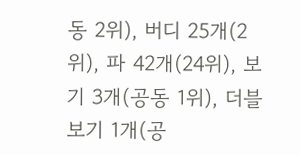동 2위), 버디 25개(2위), 파 42개(24위), 보기 3개(공동 1위), 더블보기 1개(공